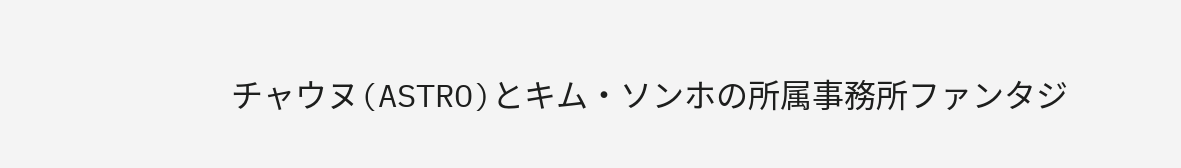チャウヌ(ASTRO)とキム・ソンホの所属事務所ファンタジ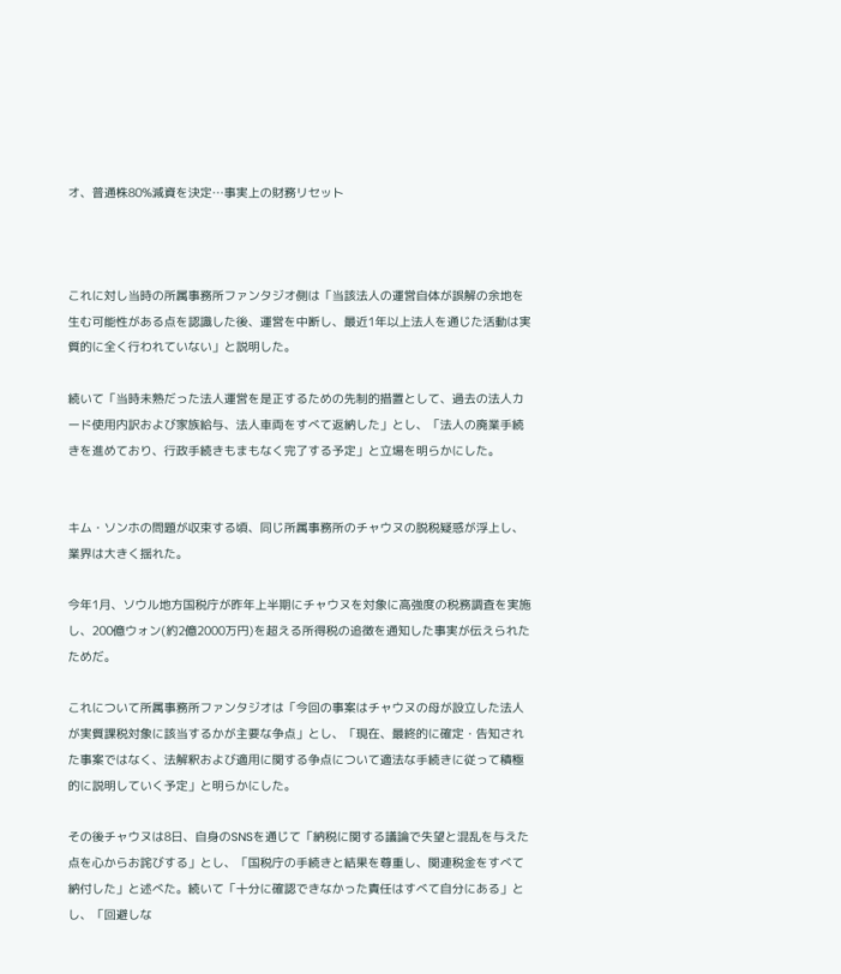オ、普通株80%減資を決定…事実上の財務リセット



これに対し当時の所属事務所ファンタジオ側は「当該法人の運営自体が誤解の余地を生む可能性がある点を認識した後、運営を中断し、最近1年以上法人を通じた活動は実質的に全く行われていない」と説明した。

続いて「当時未熟だった法人運営を是正するための先制的措置として、過去の法人カード使用内訳および家族給与、法人車両をすべて返納した」とし、「法人の廃業手続きを進めており、行政手続きもまもなく完了する予定」と立場を明らかにした。


キム・ソンホの問題が収束する頃、同じ所属事務所のチャウヌの脱税疑惑が浮上し、業界は大きく揺れた。

今年1月、ソウル地方国税庁が昨年上半期にチャウヌを対象に高強度の税務調査を実施し、200億ウォン(約2億2000万円)を超える所得税の追徴を通知した事実が伝えられたためだ。

これについて所属事務所ファンタジオは「今回の事案はチャウヌの母が設立した法人が実質課税対象に該当するかが主要な争点」とし、「現在、最終的に確定・告知された事案ではなく、法解釈および適用に関する争点について適法な手続きに従って積極的に説明していく予定」と明らかにした。

その後チャウヌは8日、自身のSNSを通じて「納税に関する議論で失望と混乱を与えた点を心からお詫びする」とし、「国税庁の手続きと結果を尊重し、関連税金をすべて納付した」と述べた。続いて「十分に確認できなかった責任はすべて自分にある」とし、「回避しな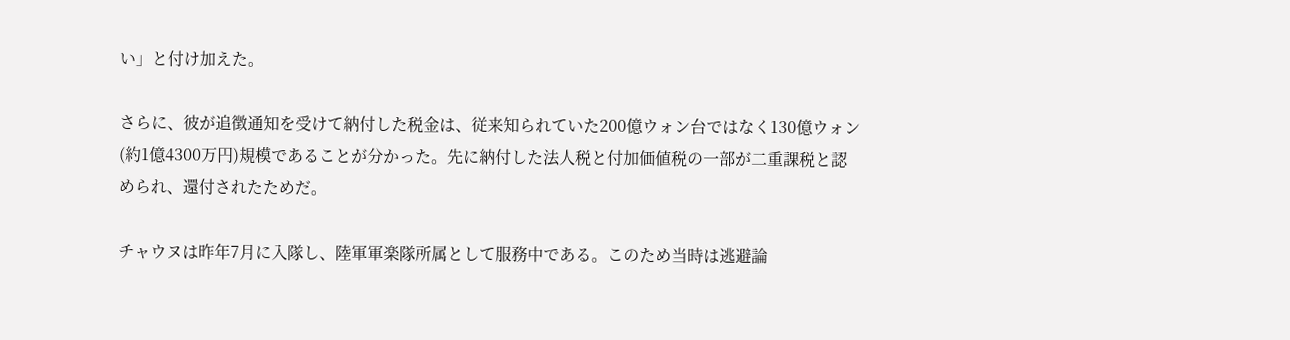い」と付け加えた。

さらに、彼が追徴通知を受けて納付した税金は、従来知られていた200億ウォン台ではなく130億ウォン(約1億4300万円)規模であることが分かった。先に納付した法人税と付加価値税の一部が二重課税と認められ、還付されたためだ。

チャウヌは昨年7月に入隊し、陸軍軍楽隊所属として服務中である。このため当時は逃避論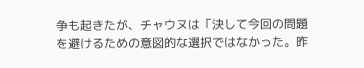争も起きたが、チャウヌは「決して今回の問題を避けるための意図的な選択ではなかった。昨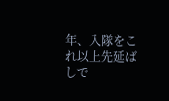年、入隊をこれ以上先延ばしで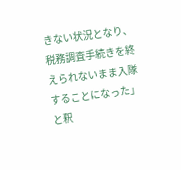きない状況となり、税務調査手続きを終えられないまま入隊することになった」と釈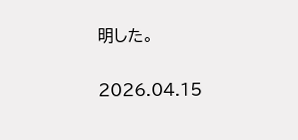明した。

2026.04.15